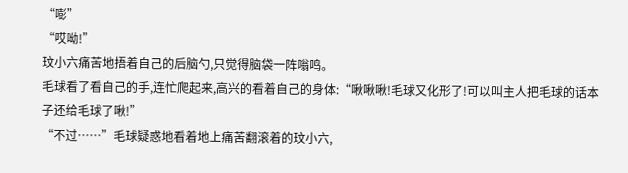“嘭”
“哎呦!”
玟小六痛苦地捂着自己的后脑勺,只觉得脑袋一阵嗡鸣。
毛球看了看自己的手,连忙爬起来,高兴的看着自己的身体:“啾啾啾!毛球又化形了!可以叫主人把毛球的话本子还给毛球了啾!”
“不过……”毛球疑惑地看着地上痛苦翻滚着的玟小六,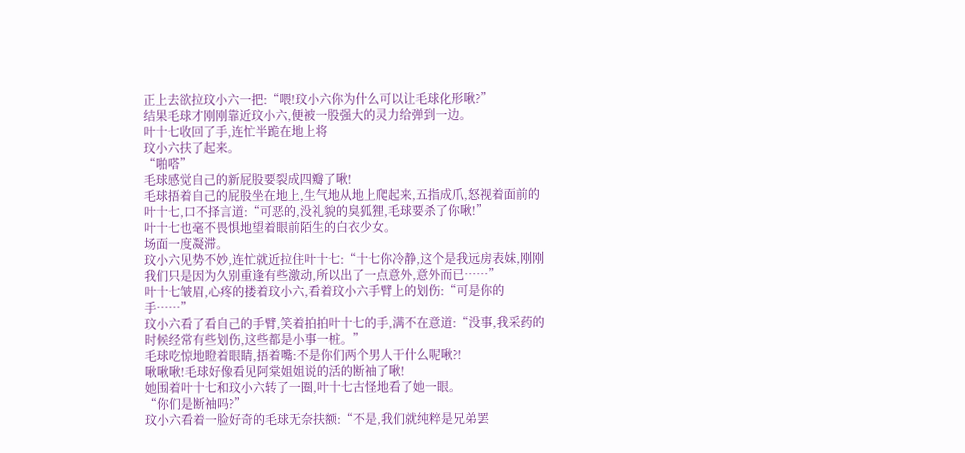正上去欲拉玟小六一把:“喂!玟小六你为什么可以让毛球化形啾?”
结果毛球才刚刚靠近玟小六,便被一股强大的灵力给弹到一边。
叶十七收回了手,连忙半跪在地上将
玟小六扶了起来。
“啪嗒”
毛球感觉自己的新屁股要裂成四瓣了啾!
毛球捂着自己的屁股坐在地上,生气地从地上爬起来,五指成爪,怒视着面前的叶十七,口不择言道:“可恶的,没礼貌的臭狐狸,毛球要杀了你啾!”
叶十七也毫不畏惧地望着眼前陌生的白衣少女。
场面一度凝滞。
玟小六见势不妙,连忙就近拉住叶十七:“十七你冷静,这个是我远房表妹,刚刚我们只是因为久别重逢有些激动,所以出了一点意外,意外而已……”
叶十七皱眉,心疼的搂着玟小六,看着玟小六手臂上的划伤:“可是你的手……”
玟小六看了看自己的手臂,笑着拍拍叶十七的手,满不在意道:“没事,我采药的时候经常有些划伤,这些都是小事一桩。”
毛球吃惊地瞪着眼睛,捂着嘴:不是你们两个男人干什么呢啾?!
啾啾啾!毛球好像看见阿棠姐姐说的活的断袖了啾!
她围着叶十七和玟小六转了一圈,叶十七古怪地看了她一眼。
“你们是断袖吗?”
玟小六看着一脸好奇的毛球无奈扶额:“不是,我们就纯粹是兄弟罢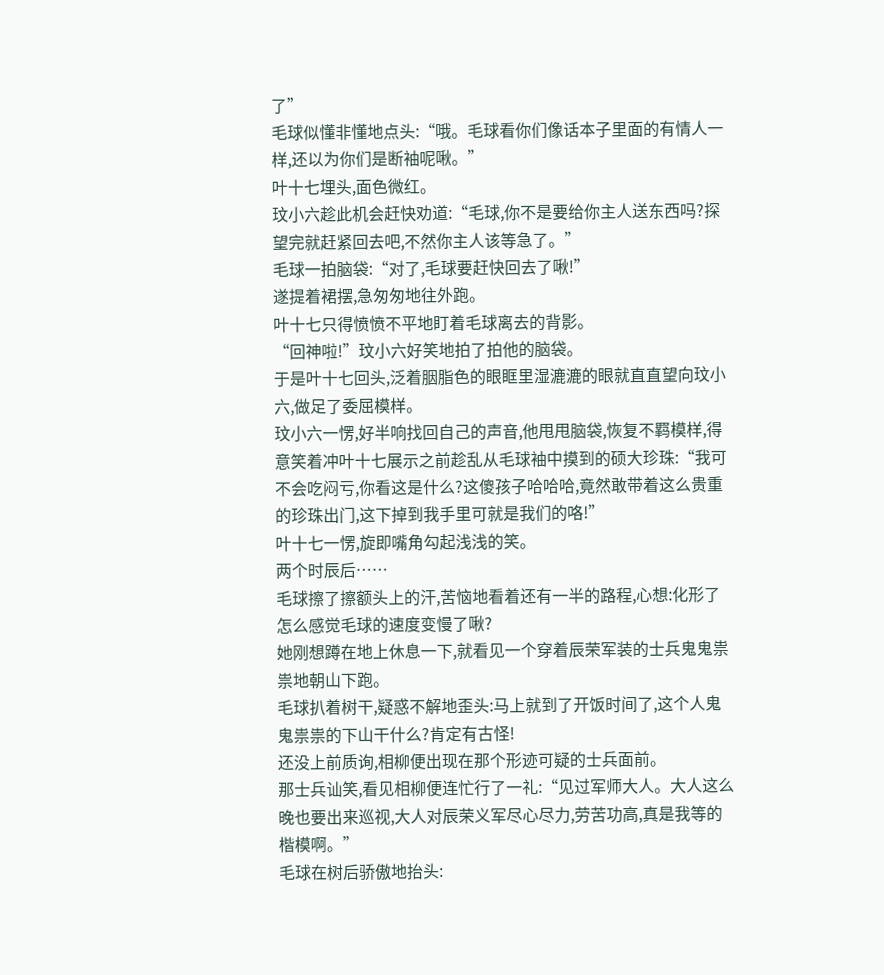了”
毛球似懂非懂地点头:“哦。毛球看你们像话本子里面的有情人一样,还以为你们是断袖呢啾。”
叶十七埋头,面色微红。
玟小六趁此机会赶快劝道:“毛球,你不是要给你主人送东西吗?探望完就赶紧回去吧,不然你主人该等急了。”
毛球一拍脑袋:“对了,毛球要赶快回去了啾!”
遂提着裙摆,急匆匆地往外跑。
叶十七只得愤愤不平地盯着毛球离去的背影。
“回神啦!”玟小六好笑地拍了拍他的脑袋。
于是叶十七回头,泛着胭脂色的眼眶里湿漉漉的眼就直直望向玟小六,做足了委屈模样。
玟小六一愣,好半响找回自己的声音,他甩甩脑袋,恢复不羁模样,得意笑着冲叶十七展示之前趁乱从毛球袖中摸到的硕大珍珠:“我可不会吃闷亏,你看这是什么?这傻孩子哈哈哈,竟然敢带着这么贵重的珍珠出门,这下掉到我手里可就是我们的咯!”
叶十七一愣,旋即嘴角勾起浅浅的笑。
两个时辰后……
毛球擦了擦额头上的汗,苦恼地看着还有一半的路程,心想:化形了怎么感觉毛球的速度变慢了啾?
她刚想蹲在地上休息一下,就看见一个穿着辰荣军装的士兵鬼鬼祟祟地朝山下跑。
毛球扒着树干,疑惑不解地歪头:马上就到了开饭时间了,这个人鬼鬼祟祟的下山干什么?肯定有古怪!
还没上前质询,相柳便出现在那个形迹可疑的士兵面前。
那士兵讪笑,看见相柳便连忙行了一礼:“见过军师大人。大人这么晚也要出来巡视,大人对辰荣义军尽心尽力,劳苦功高,真是我等的楷模啊。”
毛球在树后骄傲地抬头: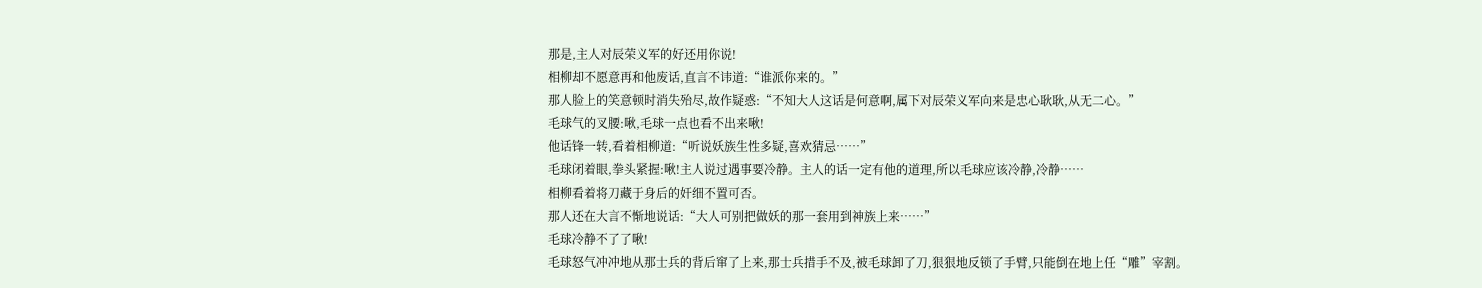那是,主人对辰荣义军的好还用你说!
相柳却不愿意再和他废话,直言不讳道:“谁派你来的。”
那人脸上的笑意顿时消失殆尽,故作疑惑:“不知大人这话是何意啊,属下对辰荣义军向来是忠心耿耿,从无二心。”
毛球气的叉腰:啾,毛球一点也看不出来啾!
他话锋一转,看着相柳道:“听说妖族生性多疑,喜欢猜忌……”
毛球闭着眼,拳头紧握:啾!主人说过遇事要冷静。主人的话一定有他的道理,所以毛球应该冷静,冷静……
相柳看着将刀藏于身后的奸细不置可否。
那人还在大言不惭地说话:“大人可别把做妖的那一套用到神族上来……”
毛球冷静不了了啾!
毛球怒气冲冲地从那士兵的背后窜了上来,那士兵措手不及,被毛球卸了刀,狠狠地反锁了手臂,只能倒在地上任“雕”宰割。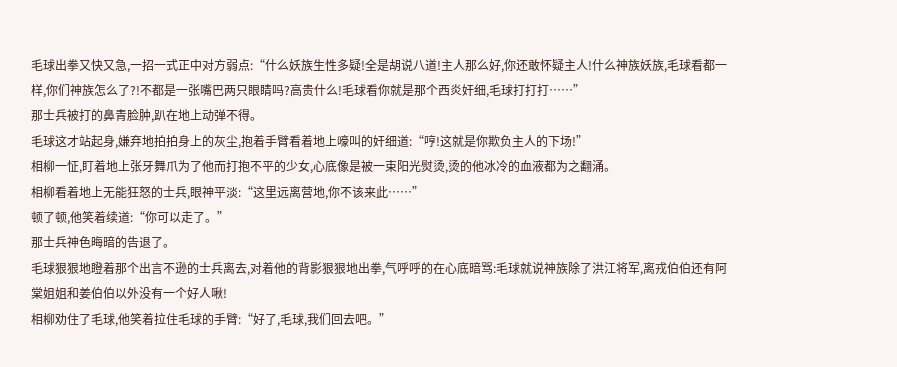毛球出拳又快又急,一招一式正中对方弱点:“什么妖族生性多疑!全是胡说八道!主人那么好,你还敢怀疑主人!什么神族妖族,毛球看都一样,你们神族怎么了?!不都是一张嘴巴两只眼睛吗?高贵什么!毛球看你就是那个西炎奸细,毛球打打打……”
那士兵被打的鼻青脸肿,趴在地上动弹不得。
毛球这才站起身,嫌弃地拍拍身上的灰尘,抱着手臂看着地上嚎叫的奸细道:“哼!这就是你欺负主人的下场!”
相柳一怔,盯着地上张牙舞爪为了他而打抱不平的少女,心底像是被一束阳光熨烫,烫的他冰冷的血液都为之翻涌。
相柳看着地上无能狂怒的士兵,眼神平淡:“这里远离营地,你不该来此……”
顿了顿,他笑着续道:“你可以走了。”
那士兵神色晦暗的告退了。
毛球狠狠地瞪着那个出言不逊的士兵离去,对着他的背影狠狠地出拳,气呼呼的在心底暗骂:毛球就说神族除了洪江将军,离戎伯伯还有阿棠姐姐和姜伯伯以外没有一个好人啾!
相柳劝住了毛球,他笑着拉住毛球的手臂:“好了,毛球,我们回去吧。”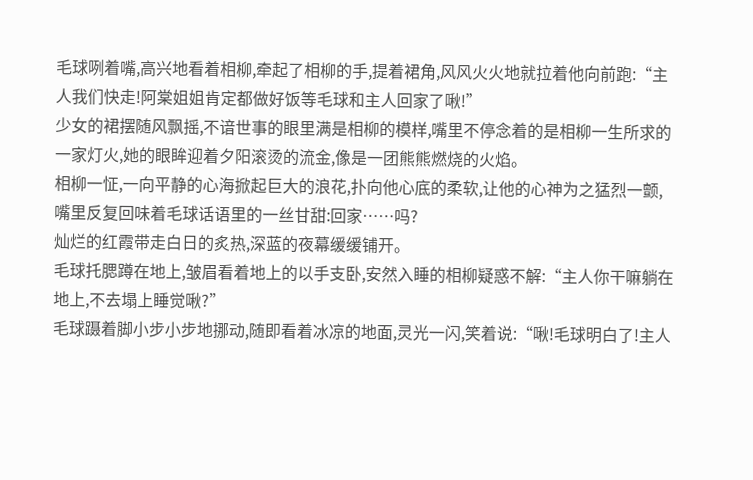毛球咧着嘴,高兴地看着相柳,牵起了相柳的手,提着裙角,风风火火地就拉着他向前跑:“主人我们快走!阿棠姐姐肯定都做好饭等毛球和主人回家了啾!”
少女的裙摆随风飘摇,不谙世事的眼里满是相柳的模样,嘴里不停念着的是相柳一生所求的一家灯火,她的眼眸迎着夕阳滚烫的流金,像是一团熊熊燃烧的火焰。
相柳一怔,一向平静的心海掀起巨大的浪花,扑向他心底的柔软,让他的心神为之猛烈一颤,嘴里反复回味着毛球话语里的一丝甘甜:回家……吗?
灿烂的红霞带走白日的炙热,深蓝的夜幕缓缓铺开。
毛球托腮蹲在地上,皱眉看着地上的以手支卧,安然入睡的相柳疑惑不解:“主人你干嘛躺在地上,不去塌上睡觉啾?”
毛球蹑着脚小步小步地挪动,随即看着冰凉的地面,灵光一闪,笑着说:“啾!毛球明白了!主人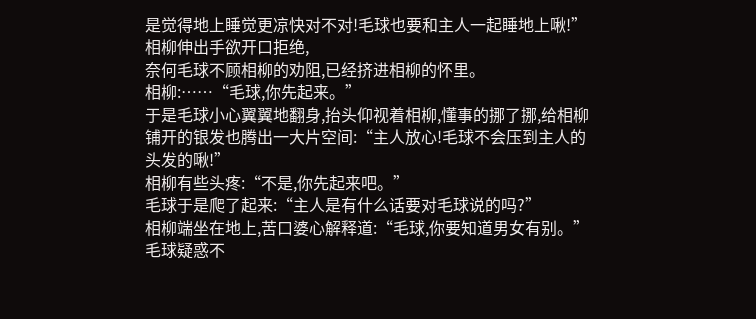是觉得地上睡觉更凉快对不对!毛球也要和主人一起睡地上啾!”
相柳伸出手欲开口拒绝,
奈何毛球不顾相柳的劝阻,已经挤进相柳的怀里。
相柳:……“毛球,你先起来。”
于是毛球小心翼翼地翻身,抬头仰视着相柳,懂事的挪了挪,给相柳铺开的银发也腾出一大片空间:“主人放心!毛球不会压到主人的头发的啾!”
相柳有些头疼:“不是,你先起来吧。”
毛球于是爬了起来:“主人是有什么话要对毛球说的吗?”
相柳端坐在地上,苦口婆心解释道:“毛球,你要知道男女有别。”
毛球疑惑不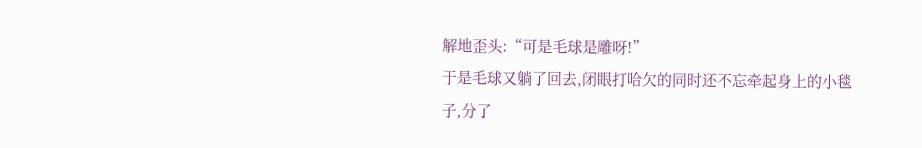解地歪头:“可是毛球是雕呀!”
于是毛球又躺了回去,闭眼打哈欠的同时还不忘牵起身上的小毯子,分了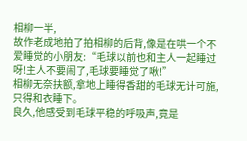相柳一半,
故作老成地拍了拍相柳的后背,像是在哄一个不爱睡觉的小朋友:“毛球以前也和主人一起睡过呀!主人不要闹了,毛球要睡觉了啾!”
相柳无奈扶额,拿地上睡得香甜的毛球无计可施,只得和衣睡下。
良久,他感受到毛球平稳的呼吸声,竟是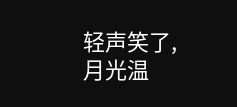轻声笑了,月光温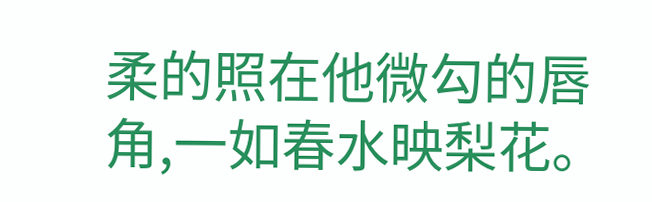柔的照在他微勾的唇角,一如春水映梨花。